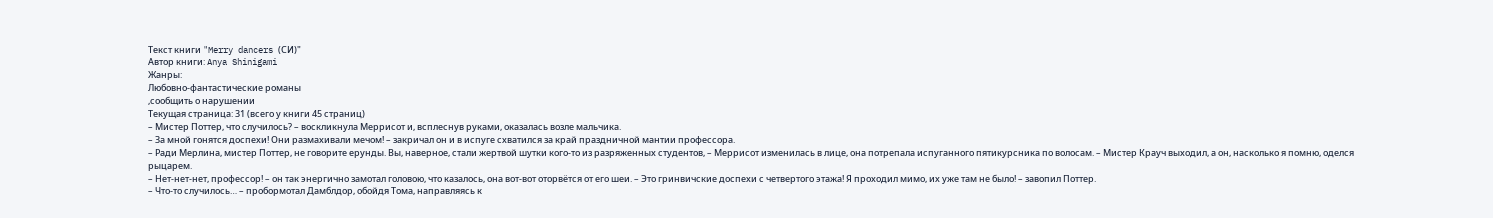Текст книги "Merry dancers (СИ)"
Автор книги: Anya Shinigami
Жанры:
Любовно-фантастические романы
,сообщить о нарушении
Текущая страница: 31 (всего у книги 45 страниц)
– Мистер Поттер, что случилось? – воскликнула Меррисот и, всплеснув руками, оказалась возле мальчика.
– За мной гонятся доспехи! Они размахивали мечом! – закричал он и в испуге схватился за край праздничной мантии профессора.
– Ради Мерлина, мистер Поттер, не говорите ерунды. Вы, наверное, стали жертвой шутки кого-то из разряженных студентов, – Меррисот изменилась в лице, она потрепала испуганного пятикурсника по волосам. – Мистер Крауч выходил, а он, насколько я помню, оделся рыцарем.
– Нет-нет-нет, профессор! – он так энергично замотал головою, что казалось, она вот-вот оторвётся от его шеи. – Это гринвичские доспехи с четвертого этажа! Я проходил мимо, их уже там не было! – завопил Поттер.
– Что-то случилось… – пробормотал Дамблдор, обойдя Тома, направляясь к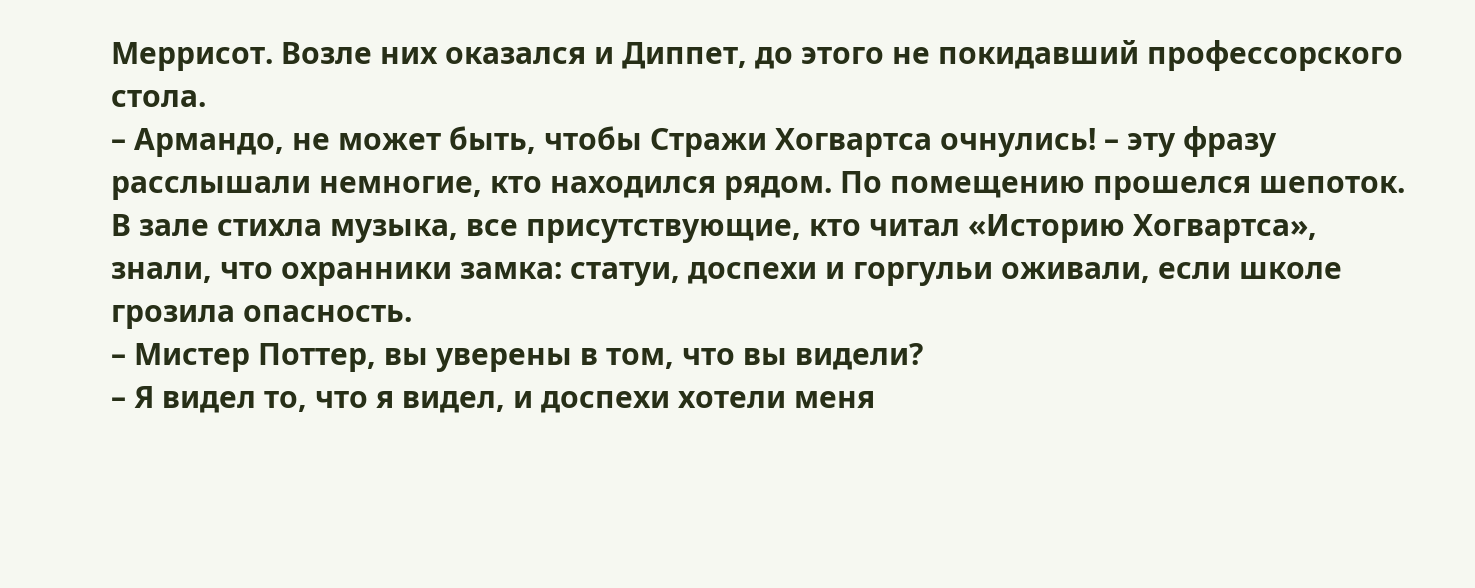Меррисот. Возле них оказался и Диппет, до этого не покидавший профессорского стола.
– Армандо, не может быть, чтобы Стражи Хогвартса очнулись! – эту фразу расслышали немногие, кто находился рядом. По помещению прошелся шепоток.
В зале стихла музыка, все присутствующие, кто читал «Историю Хогвартса», знали, что охранники замка: статуи, доспехи и горгульи оживали, если школе грозила опасность.
– Мистер Поттер, вы уверены в том, что вы видели?
– Я видел то, что я видел, и доспехи хотели меня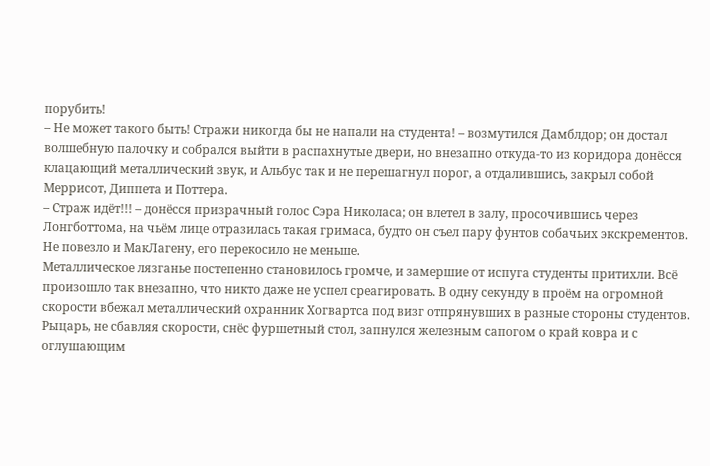порубить!
– Не может такого быть! Стражи никогда бы не напали на студента! – возмутился Дамблдор; он достал волшебную палочку и собрался выйти в распахнутые двери, но внезапно откуда-то из коридора донёсся клацающий металлический звук, и Альбус так и не перешагнул порог, а отдалившись, закрыл собой Меррисот, Диппета и Поттера.
– Страж идёт!!! – донёсся призрачный голос Сэра Николаса; он влетел в залу, просочившись через Лонгботтома, на чьём лице отразилась такая гримаса, будто он съел пару фунтов собачьих экскрементов. Не повезло и МакЛагену, его перекосило не меньше.
Металлическое лязганье постепенно становилось громче, и замершие от испуга студенты притихли. Всё произошло так внезапно, что никто даже не успел среагировать. В одну секунду в проём на огромной скорости вбежал металлический охранник Хогвартса под визг отпрянувших в разные стороны студентов. Рыцарь, не сбавляя скорости, снёс фуршетный стол, запнулся железным сапогом о край ковра и с оглушающим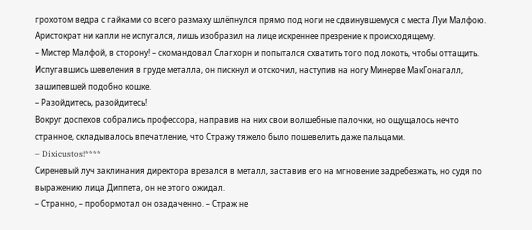грохотом ведра с гайками со всего размаху шлёпнулся прямо под ноги не сдвинувшемуся с места Луи Малфою. Аристократ ни капли не испугался, лишь изобразил на лице искреннее презрение к происходящему.
– Мистер Малфой, в сторону! – скомандовал Слагхорн и попытался схватить того под локоть, чтобы оттащить. Испугавшись шевеления в груде металла, он пискнул и отскочил, наступив на ногу Минерве МакГонагалл, зашипевшей подобно кошке.
– Разойдитесь, разойдитесь!
Вокруг доспехов собрались профессора, направив на них свои волшебные палочки, но ощущалось нечто странное, складывалось впечатление, что Стражу тяжело было пошевелить даже пальцами.
– Dixicustos!****
Сиреневый луч заклинания директора врезался в металл, заставив его на мгновение задребезжать, но судя по выражению лица Диппета, он не этого ожидал.
– Странно, – пробормотал он озадаченно. – Страж не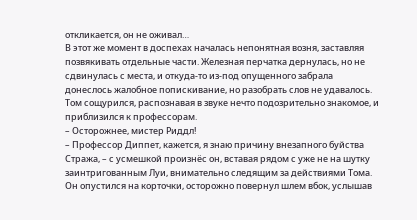откликается, он не оживал…
В этот же момент в доспехах началась непонятная возня, заставляя позвякивать отдельные части. Железная перчатка дернулась, но не сдвинулась с места, и откуда-то из-под опущенного забрала донеслось жалобное попискивание, но разобрать слов не удавалось. Том сощурился, распознавая в звуке нечто подозрительно знакомое, и приблизился к профессорам.
– Осторожнее, мистер Риддл!
– Профессор Диппет, кажется, я знаю причину внезапного буйства Стража, – с усмешкой произнёс он, вставая рядом с уже не на шутку заинтригованным Луи, внимательно следящим за действиями Тома.
Он опустился на корточки, осторожно повернул шлем вбок, услышав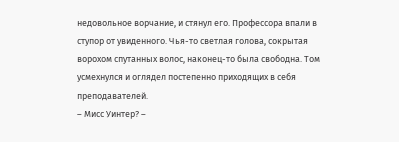недовольное ворчание, и стянул его. Профессора впали в ступор от увиденного. Чья-то светлая голова, сокрытая ворохом спутанных волос, наконец-то была свободна. Том усмехнулся и оглядел постепенно приходящих в себя преподавателей.
– Мисс Уинтер? –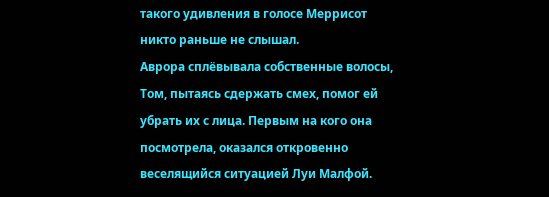такого удивления в голосе Меррисот никто раньше не слышал.
Аврора сплёвывала собственные волосы, Том, пытаясь сдержать смех, помог ей убрать их с лица. Первым на кого она посмотрела, оказался откровенно веселящийся ситуацией Луи Малфой.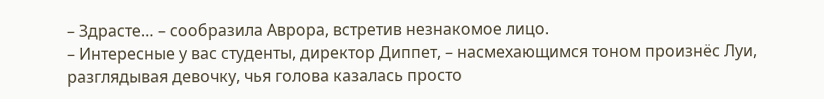– Здрасте… – сообразила Аврора, встретив незнакомое лицо.
– Интересные у вас студенты, директор Диппет, – насмехающимся тоном произнёс Луи, разглядывая девочку, чья голова казалась просто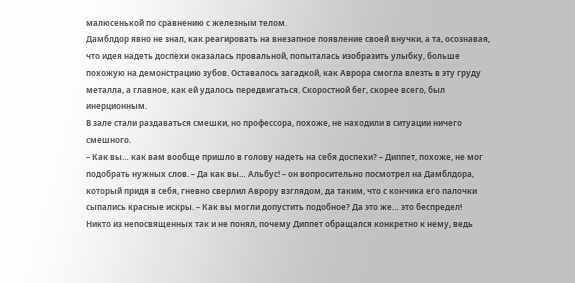малюсенькой по сравнению с железным телом.
Дамблдор явно не знал, как реагировать на внезапное появление своей внучки, а та, осознавая, что идея надеть доспехи оказалась провальной, попыталась изобразить улыбку, больше похожую на демонстрацию зубов. Оставалось загадкой, как Аврора смогла влезть в эту груду металла, а главное, как ей удалось передвигаться. Скоростной бег, скорее всего, был инерционным.
В зале стали раздаваться смешки, но профессора, похоже, не находили в ситуации ничего смешного.
– Как вы… как вам вообще пришло в голову надеть на себя доспехи? – Диппет, похоже, не мог подобрать нужных слов. – Да как вы… Альбус! – он вопросительно посмотрел на Дамблдора, который придя в себя, гневно сверлил Аврору взглядом, да таким, что с кончика его палочки сыпались красные искры. – Как вы могли допустить подобное? Да это же… это беспредел!
Никто из непосвященных так и не понял, почему Диппет обращался конкретно к нему, ведь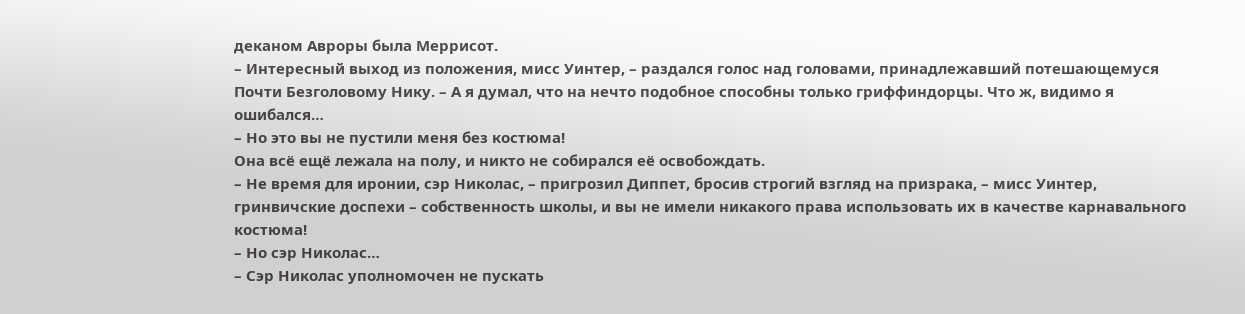деканом Авроры была Меррисот.
– Интересный выход из положения, мисс Уинтер, – раздался голос над головами, принадлежавший потешающемуся Почти Безголовому Нику. – А я думал, что на нечто подобное способны только гриффиндорцы. Что ж, видимо я ошибался…
– Но это вы не пустили меня без костюма!
Она всё ещё лежала на полу, и никто не собирался её освобождать.
– Не время для иронии, сэр Николас, – пригрозил Диппет, бросив строгий взгляд на призрака, – мисс Уинтер, гринвичские доспехи – собственность школы, и вы не имели никакого права использовать их в качестве карнавального костюма!
– Но сэр Николас…
– Сэр Николас уполномочен не пускать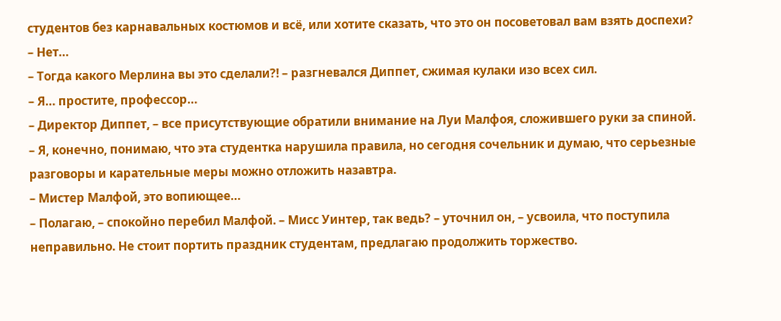студентов без карнавальных костюмов и всё, или хотите сказать, что это он посоветовал вам взять доспехи?
– Нет…
– Тогда какого Мерлина вы это сделали?! – разгневался Диппет, сжимая кулаки изо всех сил.
– Я… простите, профессор…
– Директор Диппет, – все присутствующие обратили внимание на Луи Малфоя, сложившего руки за спиной. – Я, конечно, понимаю, что эта студентка нарушила правила, но сегодня сочельник и думаю, что серьезные разговоры и карательные меры можно отложить назавтра.
– Мистер Малфой, это вопиющее…
– Полагаю, – спокойно перебил Малфой. – Мисс Уинтер, так ведь? – уточнил он, – усвоила, что поступила неправильно. Не стоит портить праздник студентам, предлагаю продолжить торжество.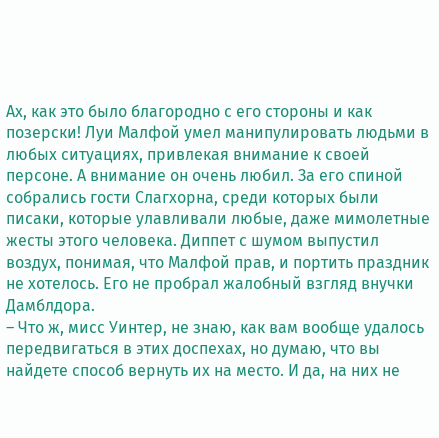Ах, как это было благородно с его стороны и как позерски! Луи Малфой умел манипулировать людьми в любых ситуациях, привлекая внимание к своей персоне. А внимание он очень любил. За его спиной собрались гости Слагхорна, среди которых были писаки, которые улавливали любые, даже мимолетные жесты этого человека. Диппет с шумом выпустил воздух, понимая, что Малфой прав, и портить праздник не хотелось. Его не пробрал жалобный взгляд внучки Дамблдора.
– Что ж, мисс Уинтер, не знаю, как вам вообще удалось передвигаться в этих доспехах, но думаю, что вы найдете способ вернуть их на место. И да, на них не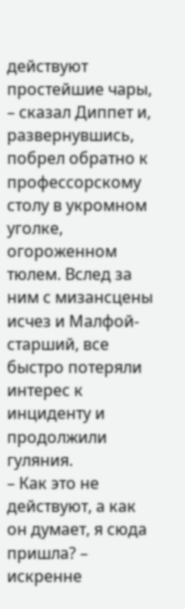действуют простейшие чары, – сказал Диппет и, развернувшись, побрел обратно к профессорскому столу в укромном уголке, огороженном тюлем. Вслед за ним с мизансцены исчез и Малфой-старший, все быстро потеряли интерес к инциденту и продолжили гуляния.
– Как это не действуют, а как он думает, я сюда пришла? – искренне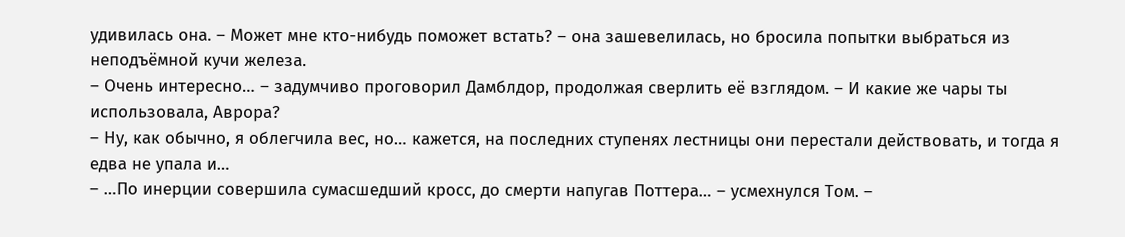удивилась она. – Может мне кто-нибудь поможет встать? – она зашевелилась, но бросила попытки выбраться из неподъёмной кучи железа.
– Очень интересно… – задумчиво проговорил Дамблдор, продолжая сверлить её взглядом. – И какие же чары ты использовала, Аврора?
– Ну, как обычно, я облегчила вес, но… кажется, на последних ступенях лестницы они перестали действовать, и тогда я едва не упала и…
– …По инерции совершила сумасшедший кросс, до смерти напугав Поттера… – усмехнулся Том. –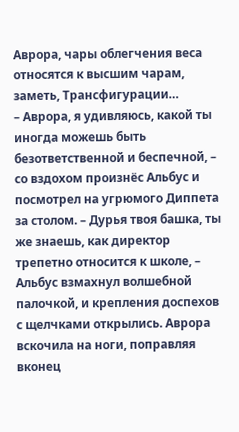Аврора, чары облегчения веса относятся к высшим чарам, заметь, Трансфигурации…
– Аврора, я удивляюсь, какой ты иногда можешь быть безответственной и беспечной, – со вздохом произнёс Альбус и посмотрел на угрюмого Диппета за столом. – Дурья твоя башка, ты же знаешь, как директор трепетно относится к школе, – Альбус взмахнул волшебной палочкой, и крепления доспехов с щелчками открылись. Аврора вскочила на ноги, поправляя вконец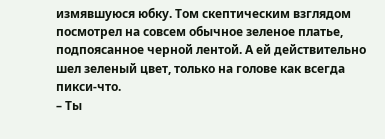измявшуюся юбку. Том скептическим взглядом посмотрел на совсем обычное зеленое платье, подпоясанное черной лентой. А ей действительно шел зеленый цвет, только на голове как всегда пикси-что.
– Ты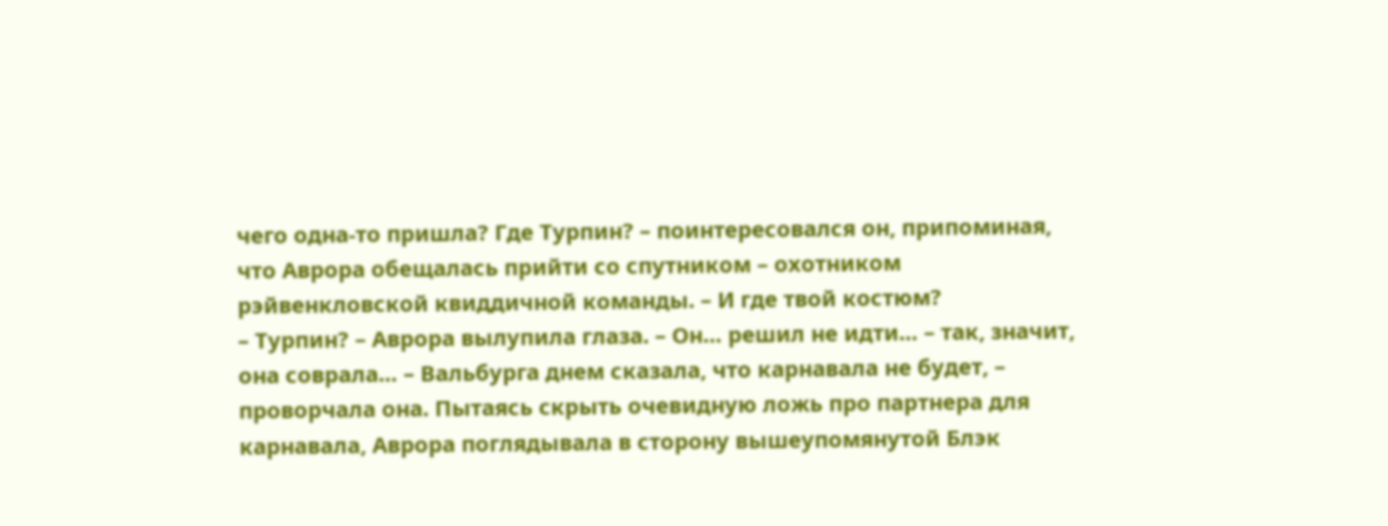чего одна-то пришла? Где Турпин? – поинтересовался он, припоминая, что Аврора обещалась прийти со спутником – охотником рэйвенкловской квиддичной команды. – И где твой костюм?
– Турпин? – Аврора вылупила глаза. – Он… решил не идти… – так, значит, она соврала… – Вальбурга днем сказала, что карнавала не будет, – проворчала она. Пытаясь скрыть очевидную ложь про партнера для карнавала, Аврора поглядывала в сторону вышеупомянутой Блэк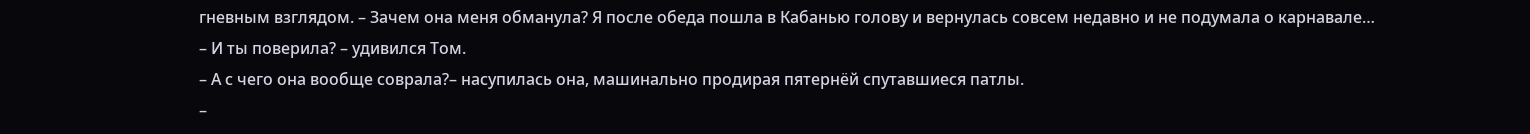гневным взглядом. – Зачем она меня обманула? Я после обеда пошла в Кабанью голову и вернулась совсем недавно и не подумала о карнавале…
– И ты поверила? – удивился Том.
– А с чего она вообще соврала?– насупилась она, машинально продирая пятернёй спутавшиеся патлы.
–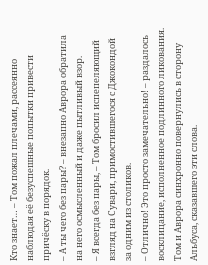Кто знает… – Том пожал плечами, рассеянно наблюдая её безуспешные попытки привести причёску в порядок.
– А ты чего без пары? – внезапно Аврора обратила на него осмысленный и даже пытливый взор.
– Я всегда без пары, – Том бросил испепеляющий взгляд на Сувари, примостившегося с Джокондой за одним из столиков.
– Отлично! Это просто замечательно! – раздалось восклицание, исполненное подлинного ликования.
Том и Аврора синхронно повернулись в сторону Альбуса, сказавшего эти слова.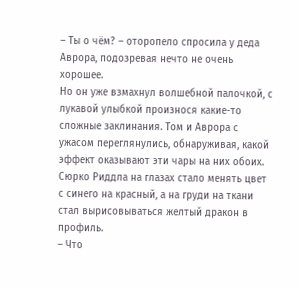– Ты о чём? – оторопело спросила у деда Аврора, подозревая нечто не очень хорошее.
Но он уже взмахнул волшебной палочкой, с лукавой улыбкой произнося какие-то сложные заклинания. Том и Аврора с ужасом переглянулись, обнаруживая, какой эффект оказывают эти чары на них обоих. Сюрко Риддла на глазах стало менять цвет с синего на красный, а на груди на ткани стал вырисовываться желтый дракон в профиль.
– Что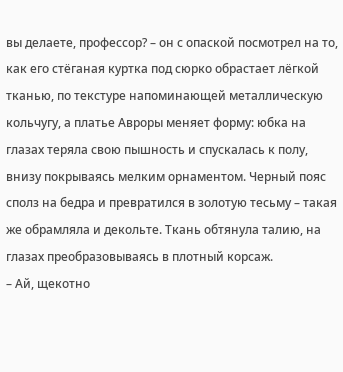вы делаете, профессор? – он с опаской посмотрел на то, как его стёганая куртка под сюрко обрастает лёгкой тканью, по текстуре напоминающей металлическую кольчугу, а платье Авроры меняет форму: юбка на глазах теряла свою пышность и спускалась к полу, внизу покрываясь мелким орнаментом. Черный пояс сполз на бедра и превратился в золотую тесьму – такая же обрамляла и декольте. Ткань обтянула талию, на глазах преобразовываясь в плотный корсаж.
– Ай, щекотно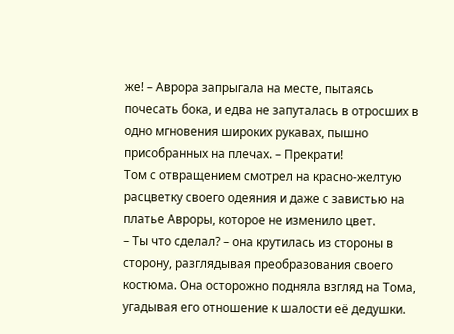же! – Аврора запрыгала на месте, пытаясь почесать бока, и едва не запуталась в отросших в одно мгновения широких рукавах, пышно присобранных на плечах. – Прекрати!
Том с отвращением смотрел на красно-желтую расцветку своего одеяния и даже с завистью на платье Авроры, которое не изменило цвет.
– Ты что сделал? – она крутилась из стороны в сторону, разглядывая преобразования своего костюма. Она осторожно подняла взгляд на Тома, угадывая его отношение к шалости её дедушки.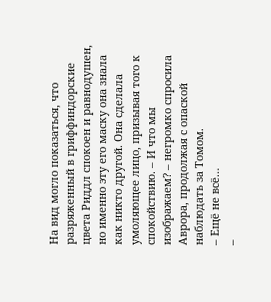На вид могло показаться, что разряженный в гриффиндорские цвета Риддл спокоен и равнодушен, но именно эту его маску она знала как никто другой. Она сделала умоляющее лицо, призывая того к спокойствию. – И что мы изображаем? – негромко спросила Аврора, продолжая с опаской наблюдать за Томом.
– Ещё не всё…
–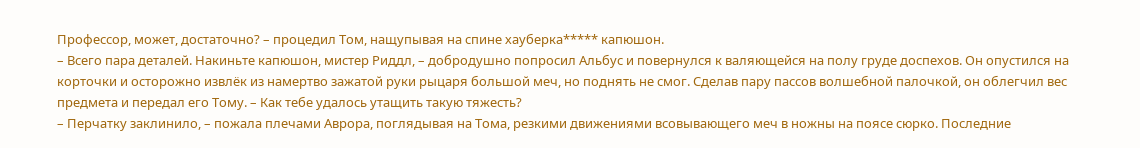Профессор, может, достаточно? – процедил Том, нащупывая на спине хауберка***** капюшон.
– Всего пара деталей. Накиньте капюшон, мистер Риддл, – добродушно попросил Альбус и повернулся к валяющейся на полу груде доспехов. Он опустился на корточки и осторожно извлёк из намертво зажатой руки рыцаря большой меч, но поднять не смог. Сделав пару пассов волшебной палочкой, он облегчил вес предмета и передал его Тому. – Как тебе удалось утащить такую тяжесть?
– Перчатку заклинило, – пожала плечами Аврора, поглядывая на Тома, резкими движениями всовывающего меч в ножны на поясе сюрко. Последние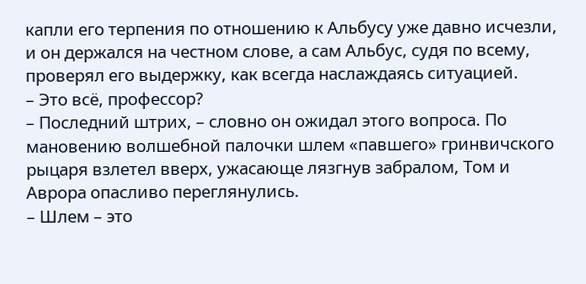капли его терпения по отношению к Альбусу уже давно исчезли, и он держался на честном слове, а сам Альбус, судя по всему, проверял его выдержку, как всегда наслаждаясь ситуацией.
– Это всё, профессор?
– Последний штрих, – словно он ожидал этого вопроса. По мановению волшебной палочки шлем «павшего» гринвичского рыцаря взлетел вверх, ужасающе лязгнув забралом, Том и Аврора опасливо переглянулись.
– Шлем – это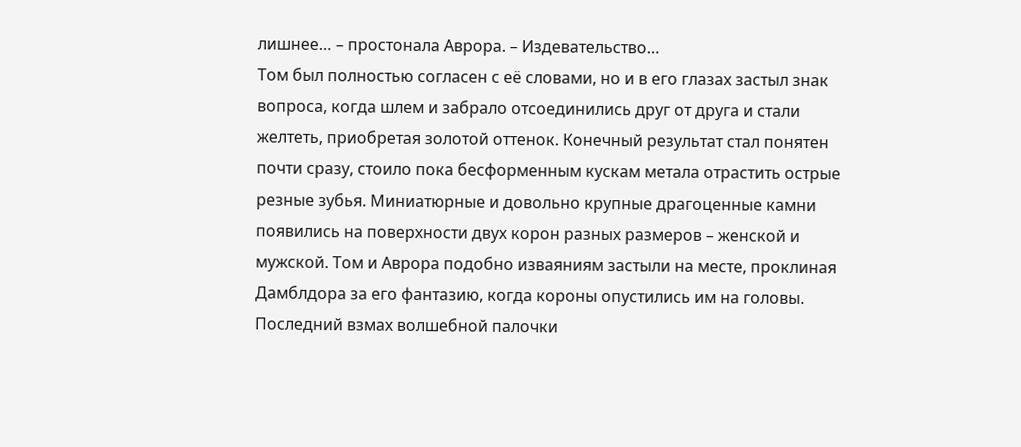лишнее… – простонала Аврора. – Издевательство…
Том был полностью согласен с её словами, но и в его глазах застыл знак вопроса, когда шлем и забрало отсоединились друг от друга и стали желтеть, приобретая золотой оттенок. Конечный результат стал понятен почти сразу, стоило пока бесформенным кускам метала отрастить острые резные зубья. Миниатюрные и довольно крупные драгоценные камни появились на поверхности двух корон разных размеров – женской и мужской. Том и Аврора подобно изваяниям застыли на месте, проклиная Дамблдора за его фантазию, когда короны опустились им на головы. Последний взмах волшебной палочки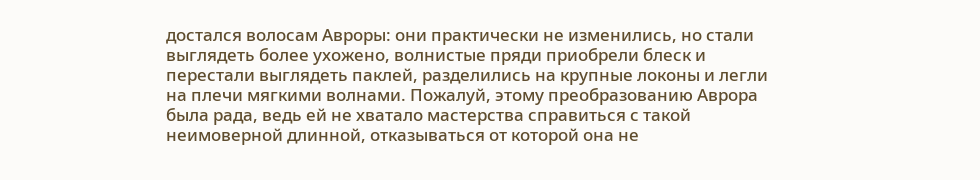достался волосам Авроры: они практически не изменились, но стали выглядеть более ухожено, волнистые пряди приобрели блеск и перестали выглядеть паклей, разделились на крупные локоны и легли на плечи мягкими волнами. Пожалуй, этому преобразованию Аврора была рада, ведь ей не хватало мастерства справиться с такой неимоверной длинной, отказываться от которой она не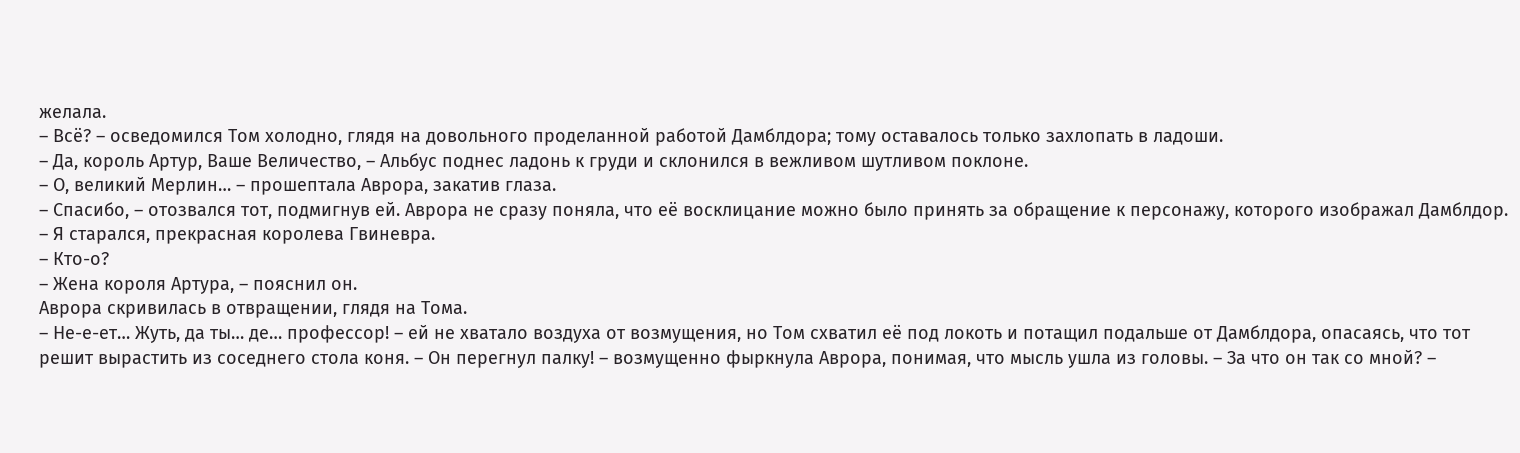желала.
– Всё? – осведомился Том холодно, глядя на довольного проделанной работой Дамблдора; тому оставалось только захлопать в ладоши.
– Да, король Артур, Ваше Величество, – Альбус поднес ладонь к груди и склонился в вежливом шутливом поклоне.
– О, великий Мерлин… – прошептала Аврора, закатив глаза.
– Спасибо, – отозвался тот, подмигнув ей. Аврора не сразу поняла, что её восклицание можно было принять за обращение к персонажу, которого изображал Дамблдор. – Я старался, прекрасная королева Гвиневра.
– Кто-о?
– Жена короля Артура, – пояснил он.
Аврора скривилась в отвращении, глядя на Тома.
– Не-е-ет… Жуть, да ты… де… профессор! – ей не хватало воздуха от возмущения, но Том схватил её под локоть и потащил подальше от Дамблдора, опасаясь, что тот решит вырастить из соседнего стола коня. – Он перегнул палку! – возмущенно фыркнула Аврора, понимая, что мысль ушла из головы. – За что он так со мной? –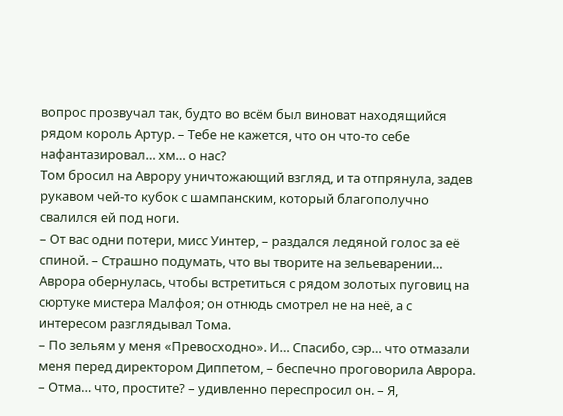вопрос прозвучал так, будто во всём был виноват находящийся рядом король Артур. – Тебе не кажется, что он что-то себе нафантазировал… хм… о нас?
Том бросил на Аврору уничтожающий взгляд, и та отпрянула, задев рукавом чей-то кубок с шампанским, который благополучно свалился ей под ноги.
– От вас одни потери, мисс Уинтер, – раздался ледяной голос за её спиной. – Страшно подумать, что вы творите на зельеварении…
Аврора обернулась, чтобы встретиться с рядом золотых пуговиц на сюртуке мистера Малфоя; он отнюдь смотрел не на неё, а с интересом разглядывал Тома.
– По зельям у меня «Превосходно». И… Спасибо, сэр… что отмазали меня перед директором Диппетом, – беспечно проговорила Аврора.
– Отма… что, простите? – удивленно переспросил он. – Я,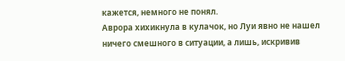кажется, немного не понял.
Аврора хихикнула в кулачок, но Луи явно не нашел ничего смешного в ситуации, а лишь, искривив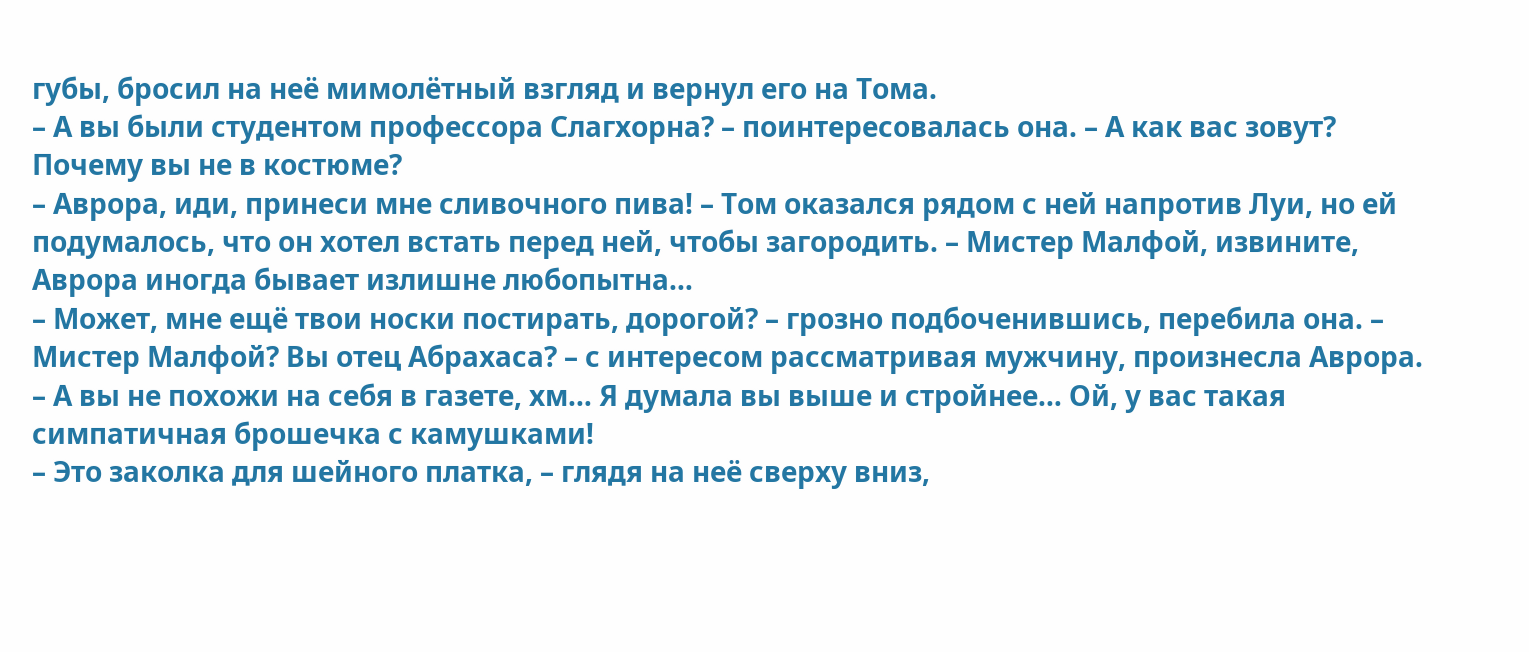губы, бросил на неё мимолётный взгляд и вернул его на Тома.
– А вы были студентом профессора Слагхорна? – поинтересовалась она. – А как вас зовут? Почему вы не в костюме?
– Аврора, иди, принеси мне сливочного пива! – Том оказался рядом с ней напротив Луи, но ей подумалось, что он хотел встать перед ней, чтобы загородить. – Мистер Малфой, извините, Аврора иногда бывает излишне любопытна…
– Может, мне ещё твои носки постирать, дорогой? – грозно подбоченившись, перебила она. – Мистер Малфой? Вы отец Абрахаса? – с интересом рассматривая мужчину, произнесла Аврора. – А вы не похожи на себя в газете, хм… Я думала вы выше и стройнее… Ой, у вас такая симпатичная брошечка с камушками!
– Это заколка для шейного платка, – глядя на неё сверху вниз,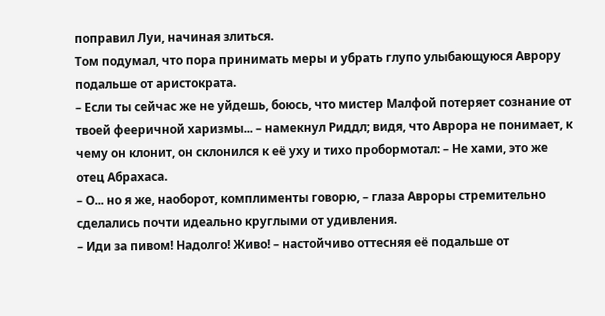поправил Луи, начиная злиться.
Том подумал, что пора принимать меры и убрать глупо улыбающуюся Аврору подальше от аристократа.
– Если ты сейчас же не уйдешь, боюсь, что мистер Малфой потеряет сознание от твоей фееричной харизмы... – намекнул Риддл; видя, что Аврора не понимает, к чему он клонит, он склонился к её уху и тихо пробормотал: – Не хами, это же отец Абрахаса.
– О... но я же, наоборот, комплименты говорю, – глаза Авроры стремительно сделались почти идеально круглыми от удивления.
– Иди за пивом! Надолго! Живо! – настойчиво оттесняя её подальше от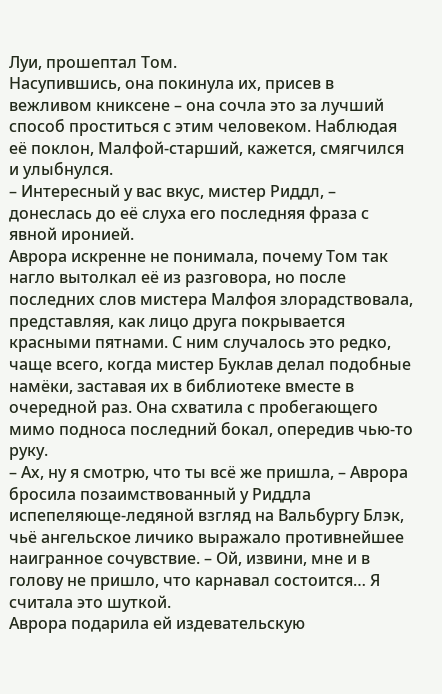Луи, прошептал Том.
Насупившись, она покинула их, присев в вежливом книксене – она сочла это за лучший способ проститься с этим человеком. Наблюдая её поклон, Малфой-старший, кажется, смягчился и улыбнулся.
– Интересный у вас вкус, мистер Риддл, – донеслась до её слуха его последняя фраза с явной иронией.
Аврора искренне не понимала, почему Том так нагло вытолкал её из разговора, но после последних слов мистера Малфоя злорадствовала, представляя, как лицо друга покрывается красными пятнами. С ним случалось это редко, чаще всего, когда мистер Буклав делал подобные намёки, заставая их в библиотеке вместе в очередной раз. Она схватила с пробегающего мимо подноса последний бокал, опередив чью-то руку.
– Ах, ну я смотрю, что ты всё же пришла, – Аврора бросила позаимствованный у Риддла испепеляюще-ледяной взгляд на Вальбургу Блэк, чьё ангельское личико выражало противнейшее наигранное сочувствие. – Ой, извини, мне и в голову не пришло, что карнавал состоится… Я считала это шуткой.
Аврора подарила ей издевательскую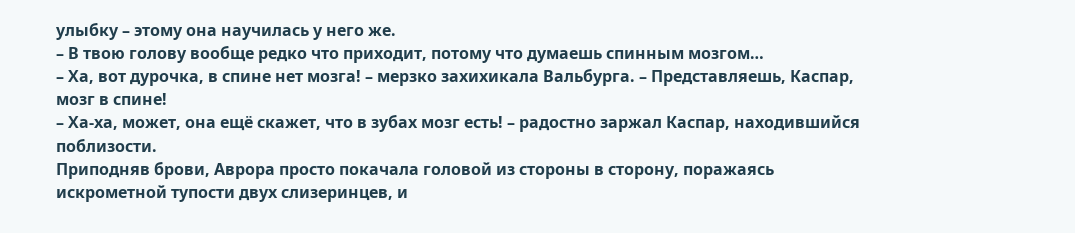улыбку – этому она научилась у него же.
– В твою голову вообще редко что приходит, потому что думаешь спинным мозгом…
– Ха, вот дурочка, в спине нет мозга! – мерзко захихикала Вальбурга. – Представляешь, Каспар, мозг в спине!
– Ха-ха, может, она ещё скажет, что в зубах мозг есть! – радостно заржал Каспар, находившийся поблизости.
Приподняв брови, Аврора просто покачала головой из стороны в сторону, поражаясь искрометной тупости двух слизеринцев, и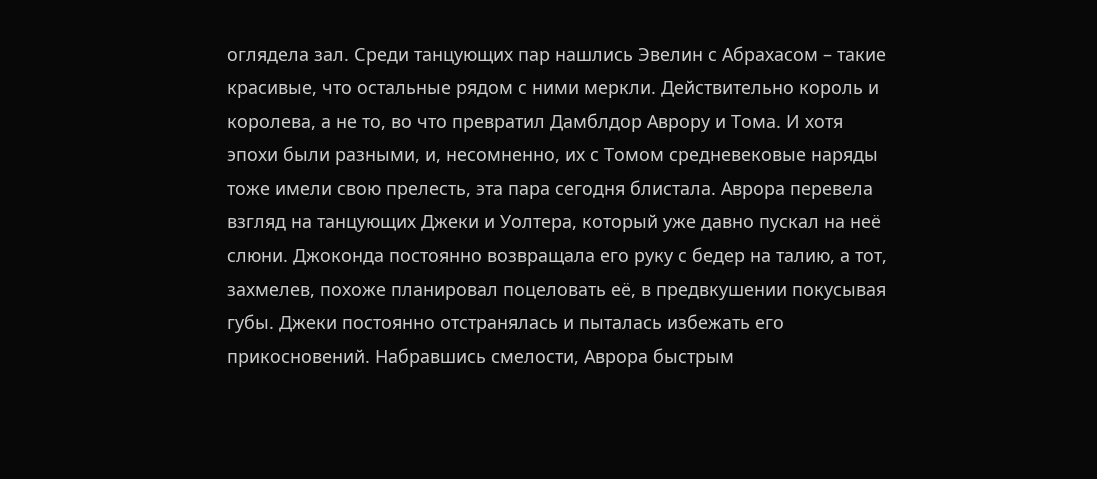оглядела зал. Среди танцующих пар нашлись Эвелин с Абрахасом – такие красивые, что остальные рядом с ними меркли. Действительно король и королева, а не то, во что превратил Дамблдор Аврору и Тома. И хотя эпохи были разными, и, несомненно, их с Томом средневековые наряды тоже имели свою прелесть, эта пара сегодня блистала. Аврора перевела взгляд на танцующих Джеки и Уолтера, который уже давно пускал на неё слюни. Джоконда постоянно возвращала его руку с бедер на талию, а тот, захмелев, похоже планировал поцеловать её, в предвкушении покусывая губы. Джеки постоянно отстранялась и пыталась избежать его прикосновений. Набравшись смелости, Аврора быстрым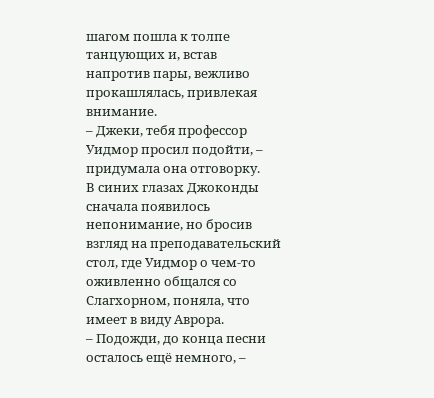шагом пошла к толпе танцующих и, встав напротив пары, вежливо прокашлялась, привлекая внимание.
– Джеки, тебя профессор Уидмор просил подойти, – придумала она отговорку.
В синих глазах Джоконды сначала появилось непонимание, но бросив взгляд на преподавательский стол, где Уидмор о чем-то оживленно общался со Слагхорном, поняла, что имеет в виду Аврора.
– Подожди, до конца песни осталось ещё немного, –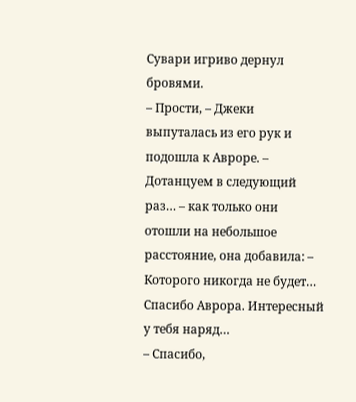Сувари игриво дернул бровями.
– Прости, – Джеки выпуталась из его рук и подошла к Авроре. – Дотанцуем в следующий раз… – как только они отошли на небольшое расстояние, она добавила: – Которого никогда не будет… Спасибо Аврора. Интересный у тебя наряд…
– Спасибо,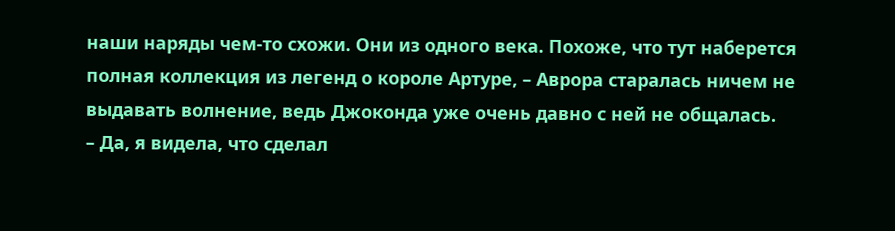наши наряды чем-то схожи. Они из одного века. Похоже, что тут наберется полная коллекция из легенд о короле Артуре, – Аврора старалась ничем не выдавать волнение, ведь Джоконда уже очень давно с ней не общалась.
– Да, я видела, что сделал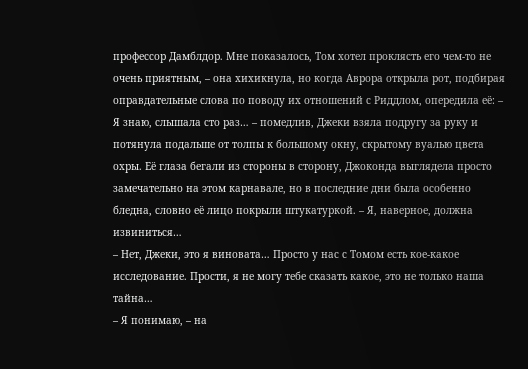профессор Дамблдор. Мне показалось, Том хотел проклясть его чем-то не очень приятным, – она хихикнула, но когда Аврора открыла рот, подбирая оправдательные слова по поводу их отношений с Риддлом, опередила её: – Я знаю, слышала сто раз… – помедлив, Джеки взяла подругу за руку и потянула подальше от толпы к большому окну, скрытому вуалью цвета охры. Её глаза бегали из стороны в сторону, Джоконда выглядела просто замечательно на этом карнавале, но в последние дни была особенно бледна, словно её лицо покрыли штукатуркой. – Я, наверное, должна извиниться…
– Нет, Джеки, это я виновата… Просто у нас с Томом есть кое-какое исследование. Прости, я не могу тебе сказать какое, это не только наша тайна…
– Я понимаю, – на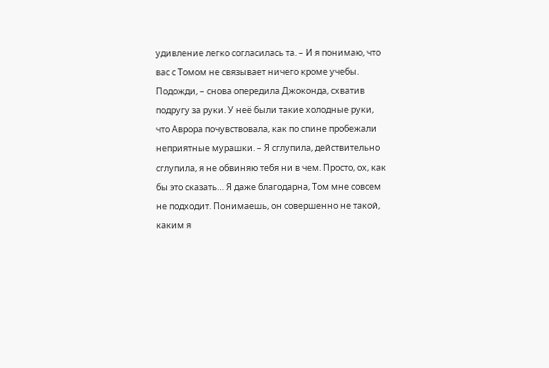удивление легко согласилась та. – И я понимаю, что вас с Томом не связывает ничего кроме учебы. Подожди, – снова опередила Джоконда, схватив подругу за руки. У неё были такие холодные руки, что Аврора почувствовала, как по спине пробежали неприятные мурашки. – Я сглупила, действительно сглупила, я не обвиняю тебя ни в чем. Просто, ох, как бы это сказать… Я даже благодарна, Том мне совсем не подходит. Понимаешь, он совершенно не такой, каким я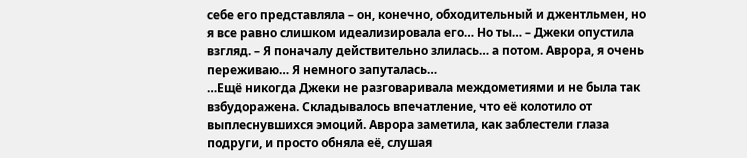себе его представляла – он, конечно, обходительный и джентльмен, но я все равно слишком идеализировала его… Но ты… – Джеки опустила взгляд. – Я поначалу действительно злилась… а потом. Аврора, я очень переживаю… Я немного запуталась…
…Ещё никогда Джеки не разговаривала междометиями и не была так взбудоражена. Складывалось впечатление, что её колотило от выплеснувшихся эмоций. Аврора заметила, как заблестели глаза подруги, и просто обняла её, слушая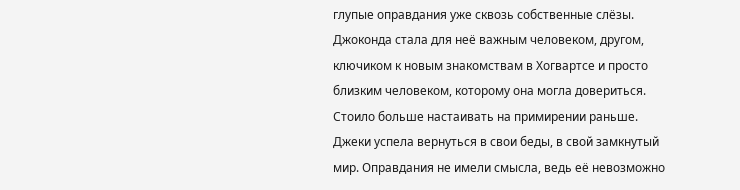глупые оправдания уже сквозь собственные слёзы. Джоконда стала для неё важным человеком, другом, ключиком к новым знакомствам в Хогвартсе и просто близким человеком, которому она могла довериться. Стоило больше настаивать на примирении раньше. Джеки успела вернуться в свои беды, в свой замкнутый мир. Оправдания не имели смысла, ведь её невозможно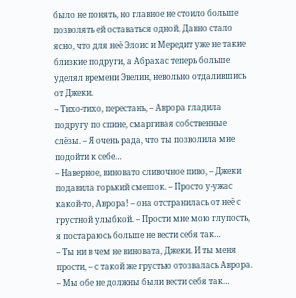было не понять, но главное не стоило больше позволять ей оставаться одной. Давно стало ясно, что для неё Элоис и Мередит уже не такие близкие подруги, а Абрахас теперь больше уделял времени Эвелин, невольно отдалившись от Джеки.
– Тихо-тихо, перестань, – Аврора гладила подругу по спине, смаргивая собственные слёзы. – Я очень рада, что ты позволила мне подойти к себе…
– Наверное, виновато сливочное пиво, – Джеки подавила горький смешок. – Просто у-ужас какой-то, Аврора! – она отстранилась от неё с грустной улыбкой. – Прости мне мою глупость, я постараюсь больше не вести себя так…
– Ты ни в чем не виновата, Джеки. И ты меня прости, – с такой же грустью отозвалась Аврора. – Мы обе не должны были вести себя так…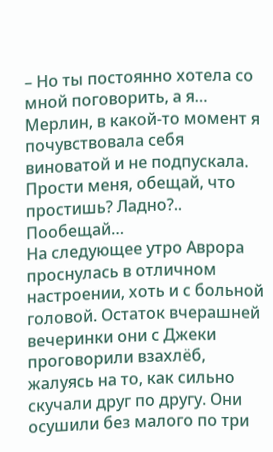– Но ты постоянно хотела со мной поговорить, а я… Мерлин, в какой-то момент я почувствовала себя виноватой и не подпускала. Прости меня, обещай, что простишь? Ладно?.. Пообещай…
На следующее утро Аврора проснулась в отличном настроении, хоть и с больной головой. Остаток вчерашней вечеринки они с Джеки проговорили взахлёб, жалуясь на то, как сильно скучали друг по другу. Они осушили без малого по три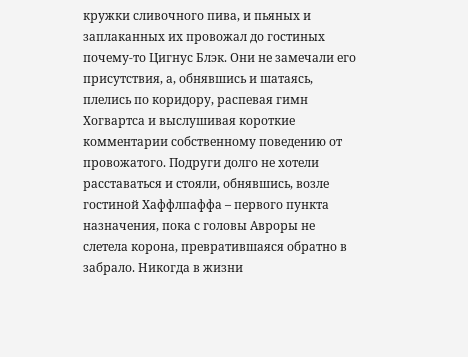кружки сливочного пива, и пьяных и заплаканных их провожал до гостиных почему-то Цигнус Блэк. Они не замечали его присутствия, а, обнявшись и шатаясь, плелись по коридору, распевая гимн Хогвартса и выслушивая короткие комментарии собственному поведению от провожатого. Подруги долго не хотели расставаться и стояли, обнявшись, возле гостиной Хаффлпаффа – первого пункта назначения, пока с головы Авроры не слетела корона, превратившаяся обратно в забрало. Никогда в жизни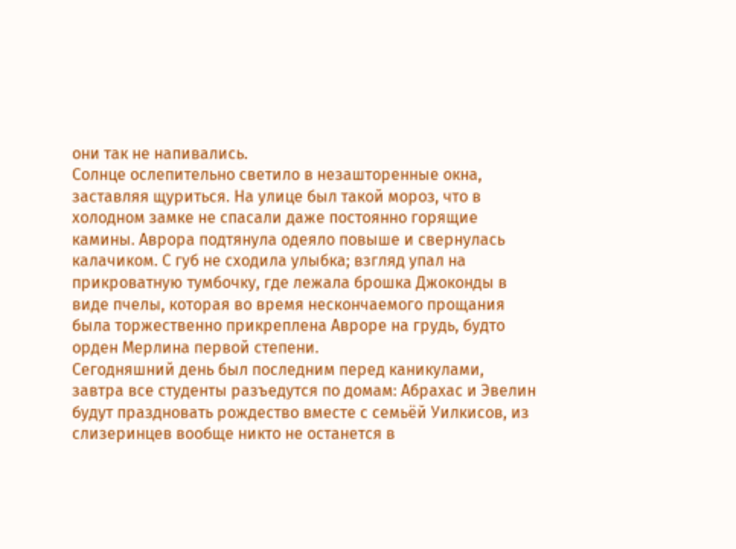они так не напивались.
Солнце ослепительно светило в незашторенные окна, заставляя щуриться. На улице был такой мороз, что в холодном замке не спасали даже постоянно горящие камины. Аврора подтянула одеяло повыше и свернулась калачиком. С губ не сходила улыбка; взгляд упал на прикроватную тумбочку, где лежала брошка Джоконды в виде пчелы, которая во время нескончаемого прощания была торжественно прикреплена Авроре на грудь, будто орден Мерлина первой степени.
Сегодняшний день был последним перед каникулами, завтра все студенты разъедутся по домам: Абрахас и Эвелин будут праздновать рождество вместе с семьёй Уилкисов, из слизеринцев вообще никто не останется в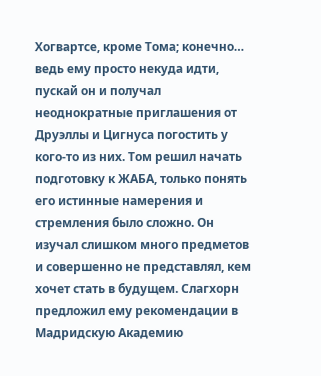Хогвартсе, кроме Тома; конечно… ведь ему просто некуда идти, пускай он и получал неоднократные приглашения от Друэллы и Цигнуса погостить у кого-то из них. Том решил начать подготовку к ЖАБА, только понять его истинные намерения и стремления было сложно. Он изучал слишком много предметов и совершенно не представлял, кем хочет стать в будущем. Слагхорн предложил ему рекомендации в Мадридскую Академию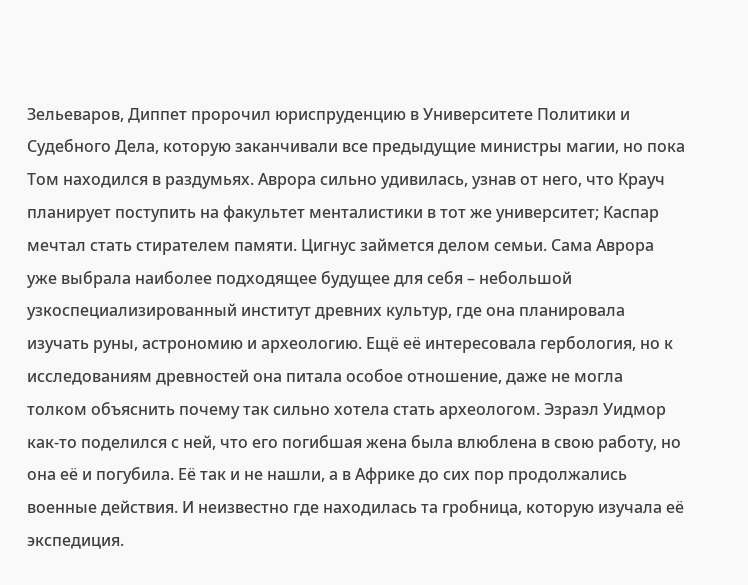Зельеваров, Диппет пророчил юриспруденцию в Университете Политики и Судебного Дела, которую заканчивали все предыдущие министры магии, но пока Том находился в раздумьях. Аврора сильно удивилась, узнав от него, что Крауч планирует поступить на факультет менталистики в тот же университет; Каспар мечтал стать стирателем памяти. Цигнус займется делом семьи. Сама Аврора уже выбрала наиболее подходящее будущее для себя – небольшой узкоспециализированный институт древних культур, где она планировала изучать руны, астрономию и археологию. Ещё её интересовала гербология, но к исследованиям древностей она питала особое отношение, даже не могла толком объяснить почему так сильно хотела стать археологом. Эзраэл Уидмор как-то поделился с ней, что его погибшая жена была влюблена в свою работу, но она её и погубила. Её так и не нашли, а в Африке до сих пор продолжались военные действия. И неизвестно где находилась та гробница, которую изучала её экспедиция.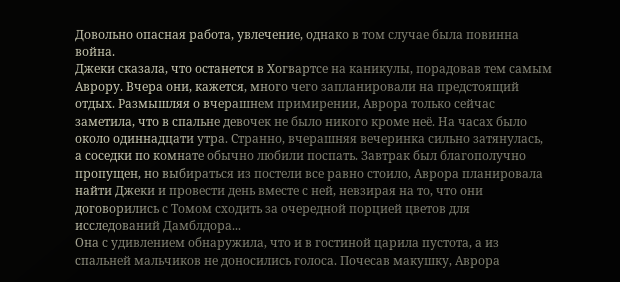Довольно опасная работа, увлечение, однако в том случае была повинна война.
Джеки сказала, что останется в Хогвартсе на каникулы, порадовав тем самым Аврору. Вчера они, кажется, много чего запланировали на предстоящий отдых. Размышляя о вчерашнем примирении, Аврора только сейчас заметила, что в спальне девочек не было никого кроме неё. На часах было около одиннадцати утра. Странно, вчерашняя вечеринка сильно затянулась, а соседки по комнате обычно любили поспать. Завтрак был благополучно пропущен, но выбираться из постели все равно стоило, Аврора планировала найти Джеки и провести день вместе с ней, невзирая на то, что они договорились с Томом сходить за очередной порцией цветов для исследований Дамблдора...
Она с удивлением обнаружила, что и в гостиной царила пустота, а из спальней мальчиков не доносились голоса. Почесав макушку, Аврора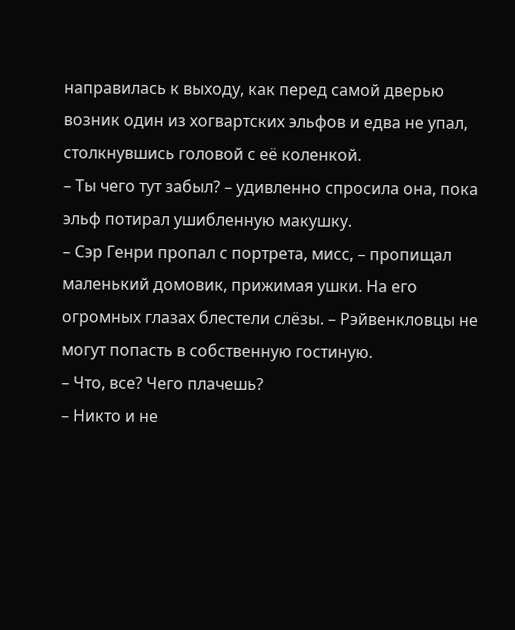направилась к выходу, как перед самой дверью возник один из хогвартских эльфов и едва не упал, столкнувшись головой с её коленкой.
– Ты чего тут забыл? – удивленно спросила она, пока эльф потирал ушибленную макушку.
– Сэр Генри пропал с портрета, мисс, – пропищал маленький домовик, прижимая ушки. На его огромных глазах блестели слёзы. – Рэйвенкловцы не могут попасть в собственную гостиную.
– Что, все? Чего плачешь?
– Никто и не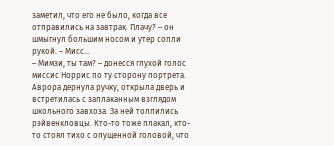заметил, что его не было, когда все отправились на завтрак. Плачу? – он шмыгнул большим носом и утер сопли рукой. – Мисс…
– Мимзи, ты там? – донесся глухой голос миссис Норрис по ту сторону портрета.
Аврора дернула ручку, открыла дверь и встретилась с заплаканным взглядом школьного завхоза. За ней толпились рэйвенкловцы. Кто-то тоже плакал, кто-то стоял тихо с опущенной головой, что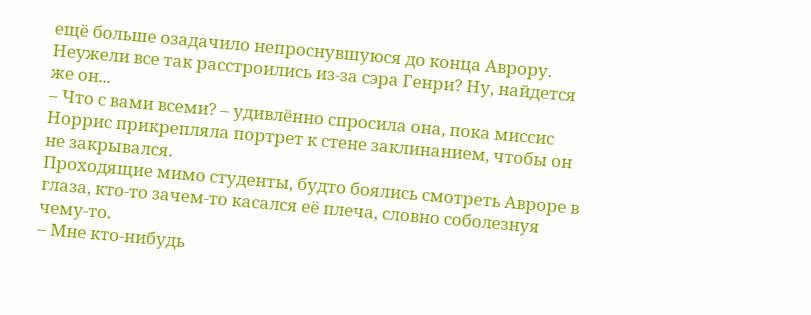ещё больше озадачило непроснувшуюся до конца Аврору. Неужели все так расстроились из-за сэра Генри? Ну, найдется же он...
– Что с вами всеми? – удивлённо спросила она, пока миссис Норрис прикрепляла портрет к стене заклинанием, чтобы он не закрывался.
Проходящие мимо студенты, будто боялись смотреть Авроре в глаза, кто-то зачем-то касался её плеча, словно соболезнуя чему-то.
– Мне кто-нибудь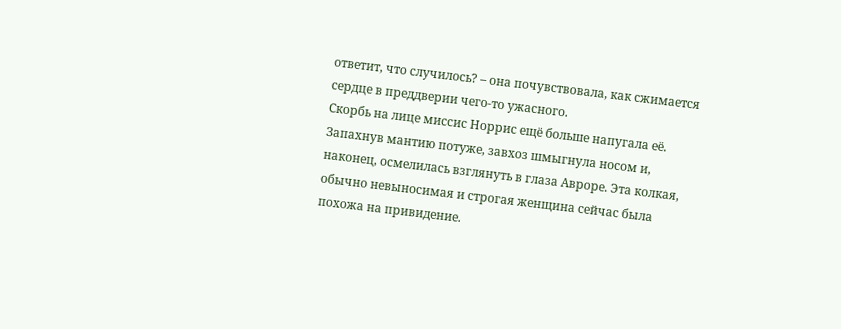ответит, что случилось? – она почувствовала, как сжимается сердце в преддверии чего-то ужасного.
Скорбь на лице миссис Норрис ещё больше напугала её. Запахнув мантию потуже, завхоз шмыгнула носом и, наконец, осмелилась взглянуть в глаза Авроре. Эта колкая, обычно невыносимая и строгая женщина сейчас была похожа на привидение.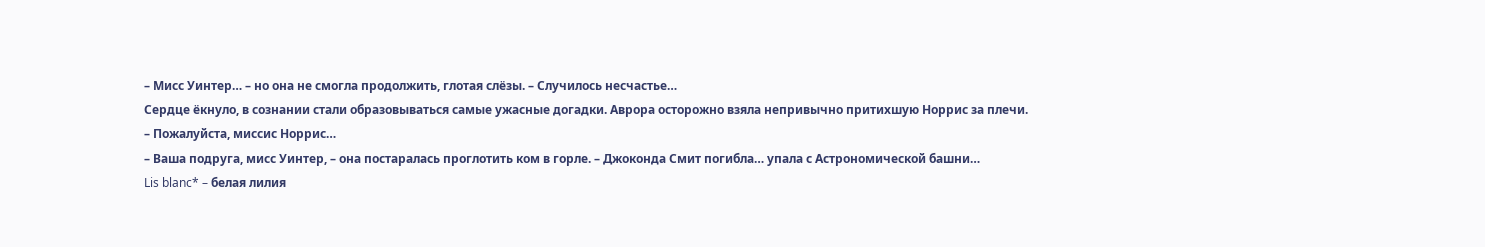– Мисс Уинтер… – но она не смогла продолжить, глотая слёзы. – Случилось несчастье…
Сердце ёкнуло, в сознании стали образовываться самые ужасные догадки. Аврора осторожно взяла непривычно притихшую Норрис за плечи.
– Пожалуйста, миссис Норрис…
– Ваша подруга, мисс Уинтер, – она постаралась проглотить ком в горле. – Джоконда Смит погибла… упала с Астрономической башни…
Lis blanc* – белая лилия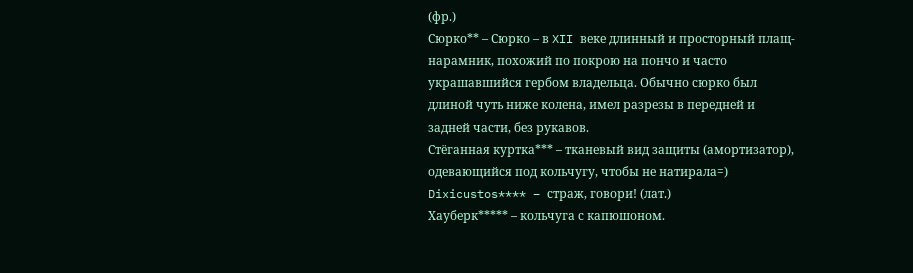(фр.)
Сюрко** – Сюрко – в XII веке длинный и просторный плащ-нарамник, похожий по покрою на пончо и часто украшавшийся гербом владельца. Обычно сюрко был длиной чуть ниже колена, имел разрезы в передней и задней части, без рукавов.
Стёганная куртка*** – тканевый вид защиты (амортизатор), одевающийся под кольчугу, чтобы не натирала=)
Dixicustos**** – страж, говори! (лат.)
Хауберк***** – кольчуга с капюшоном.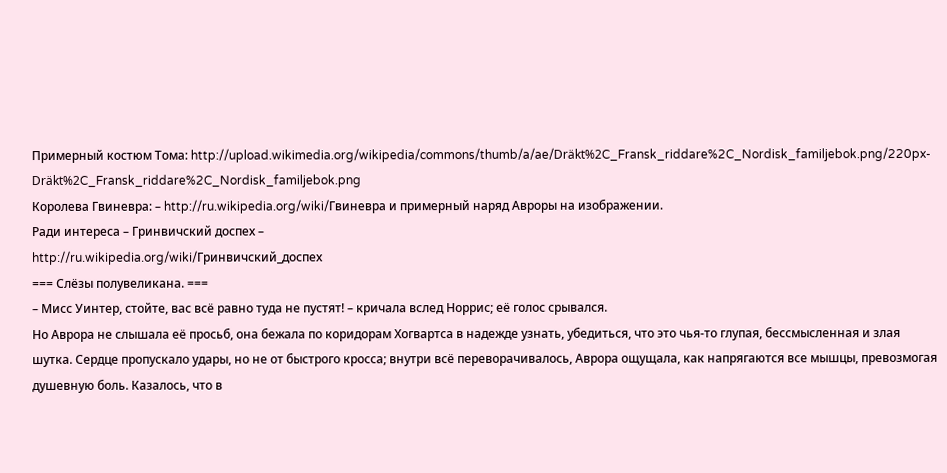Примерный костюм Тома: http://upload.wikimedia.org/wikipedia/commons/thumb/a/ae/Dräkt%2C_Fransk_riddare%2C_Nordisk_familjebok.png/220px-Dräkt%2C_Fransk_riddare%2C_Nordisk_familjebok.png
Королева Гвиневра: – http://ru.wikipedia.org/wiki/Гвиневра и примерный наряд Авроры на изображении.
Ради интереса – Гринвичский доспех –
http://ru.wikipedia.org/wiki/Гринвичский_доспех
=== Слёзы полувеликана. ===
– Мисс Уинтер, стойте, вас всё равно туда не пустят! – кричала вслед Норрис; её голос срывался.
Но Аврора не слышала её просьб, она бежала по коридорам Хогвартса в надежде узнать, убедиться, что это чья-то глупая, бессмысленная и злая шутка. Сердце пропускало удары, но не от быстрого кросса; внутри всё переворачивалось, Аврора ощущала, как напрягаются все мышцы, превозмогая душевную боль. Казалось, что в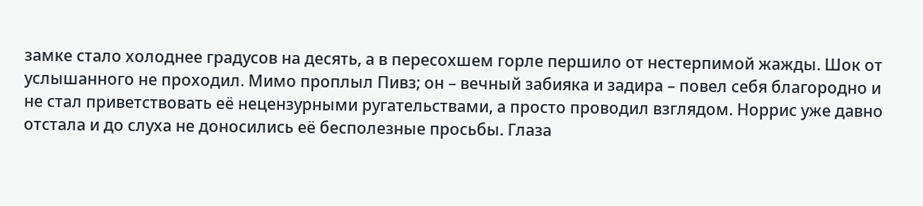замке стало холоднее градусов на десять, а в пересохшем горле першило от нестерпимой жажды. Шок от услышанного не проходил. Мимо проплыл Пивз; он – вечный забияка и задира – повел себя благородно и не стал приветствовать её нецензурными ругательствами, а просто проводил взглядом. Норрис уже давно отстала и до слуха не доносились её бесполезные просьбы. Глаза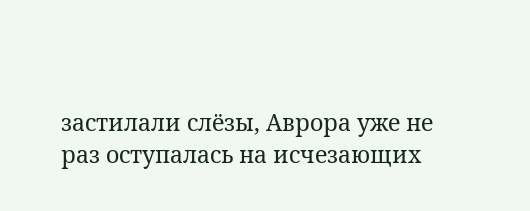застилали слёзы, Аврора уже не раз оступалась на исчезающих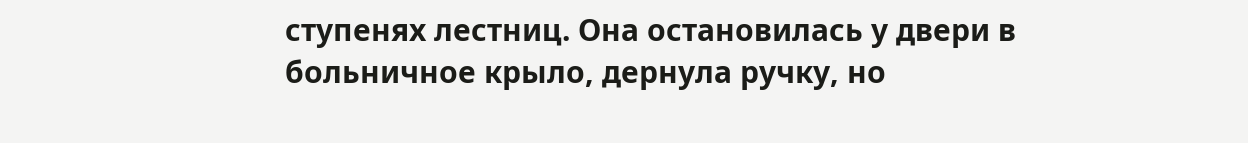ступенях лестниц. Она остановилась у двери в больничное крыло, дернула ручку, но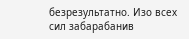безрезультатно. Изо всех сил забарабанив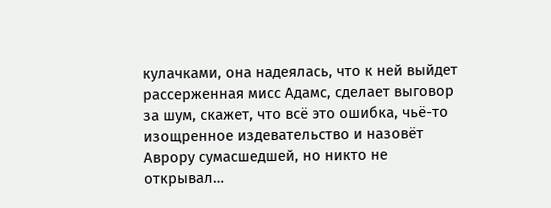кулачками, она надеялась, что к ней выйдет рассерженная мисс Адамс, сделает выговор за шум, скажет, что всё это ошибка, чьё-то изощренное издевательство и назовёт Аврору сумасшедшей, но никто не открывал…